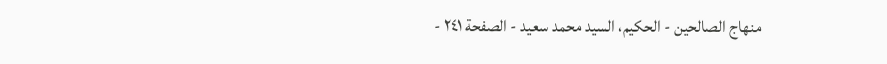منهاج الصالحين - الحكيم، السيد محمد سعيد - الصفحة ٢٤١ -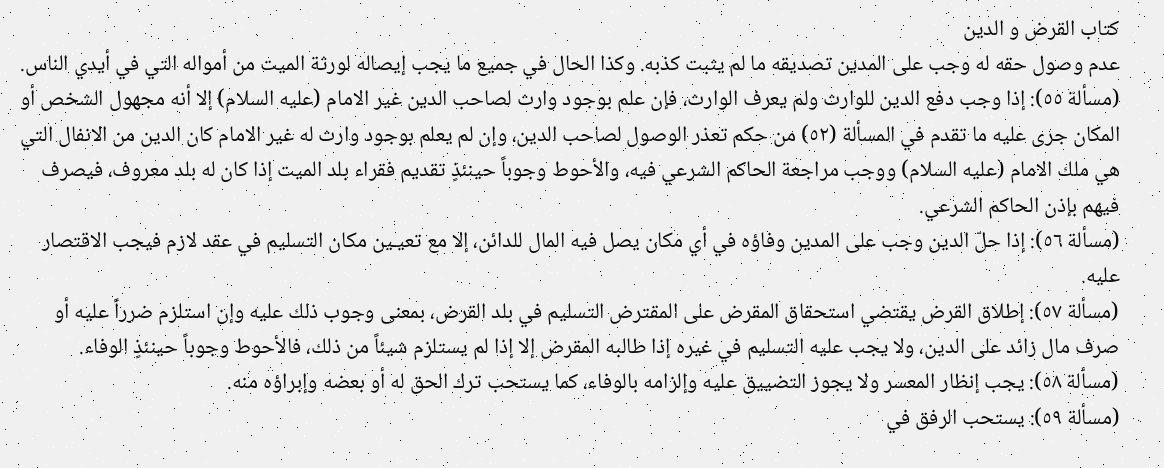كتاب القرض و الدين
عدم وصول حقه له وجب على المدين تصديقه ما لم يثبت كذبه. وكذا الحال في جميع ما يجب إيصاله لورثة الميت من أمواله التي في أيدي الناس.
(مسألة ٥٥): إذا وجب دفع الدين للوارث ولم يعرف الوارث، فإن علم بوجود وارث لصاحب الدين غير الامام (عليه السلام) إلا أنه مجهول الشخص أو المكان جرى عليه ما تقدم في المسألة (٥٢) من حكم تعذر الوصول لصاحب الدين، وإن لم يعلم بوجود وارث له غير الامام كان الدين من الانفال التي هي ملك الامام (عليه السلام) ووجب مراجعة الحاكم الشرعي فيه، والأحوط وجوباً حينئذٍ تقديم فقراء بلد الميت إذا كان له بلد معروف، فيصرف فيهم بإذن الحاكم الشرعي.
(مسألة ٥٦): إذا حلّ الدين وجب على المدين وفاؤه في أي مكان يصل فيه المال للدائن، إلا مع تعيـين مكان التسليم في عقد لازم فيجب الاقتصار عليه.
(مسألة ٥٧): إطلاق القرض يقتضي استحقاق المقرض على المقترض التسليم في بلد القرض، بمعنى وجوب ذلك عليه وإن استلزم ضرراً عليه أو صرف مال زائد على الدين، ولا يجب عليه التسليم في غيره إذا طالبه المقرض إلا إذا لم يستلزم شيئاً من ذلك، فالأحوط وجوباً حينئذٍ الوفاء.
(مسألة ٥٨): يجب إنظار المعسر ولا يجوز التضييق عليه وإلزامه بالوفاء، كما يستحب ترك الحق له أو بعضه وإبراؤه منه.
(مسألة ٥٩): يستحب الرفق في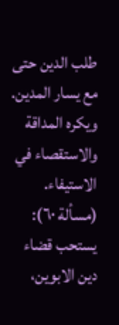طلب الدين حتى مع يسار المدين. ويكره المداقة والاستقصاء في الاستيفاء.
(مسألة ٦٠): يستحب قضاء دين الابوين،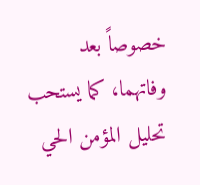خصوصاً بعد وفاتهما، كما يستحب تحليل المؤمن الحي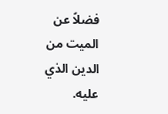فضلاً عن الميت من الدين الذي عليه.